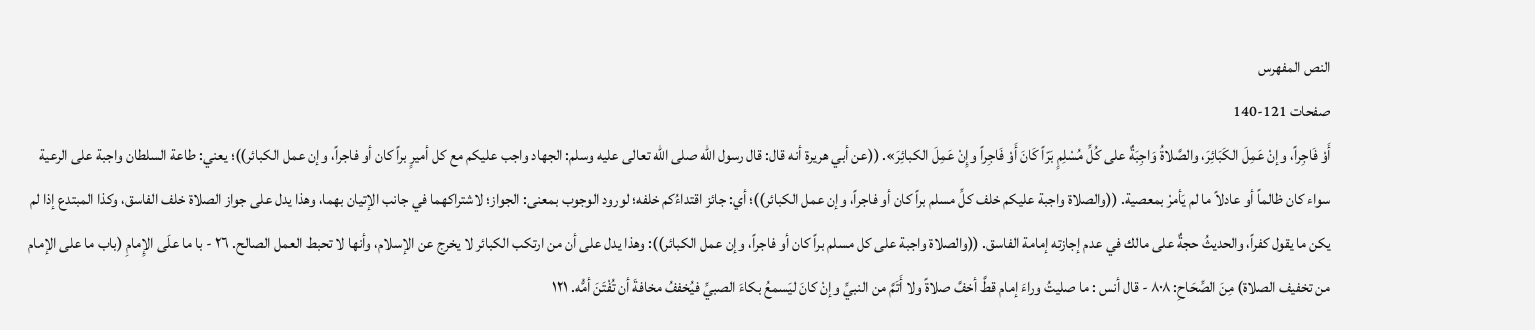النص المفهرس
صفحات 121-140
أَوْ فَاجِراً، وإنْ عَمِلَ الكَبَائِرَ، والصَّلاةُ وَاجِبَةٌ على كُلِّ مُسْلِمٍ بَرّاً كَانَ أَوْ فَاجِراً وإِنْ عَمِلَ الکبائِرَ». ((عن أبي هريرة أنه قال: قال رسول الله صلى الله تعالى عليه وسلم: الجهاد واجب عليكم مع كل أميرٍ براً كان أو فاجراً، وإن عمل الكبائر))؛ يعني: طاعة السلطان واجبة على الرعية سواء كان ظالماً أو عادلاً ما لم يَأمرْ بمعصية. ((والصلاة واجبة عليكم خلف كلِّ مسلم براً كان أو فاجراً، وإن عمل الكبائر))؛ أي: جائز اقتداءُكم خلفه؛ لورود الوجوب بمعنى: الجواز؛ لاشتراكهما في جانب الإتيان بهما، وهذا يدل على جواز الصلاة خلف الفاسق، وكذا المبتدع إذا لم يكن ما يقول كفراً، والحديثُ حجةٌ على مالك في عدم إجازته إمامة الفاسق. ((والصلاة واجبة على كل مسلم براً كان أو فاجراً، وإن عمل الكبائر)): وهذا يدل على أن من ارتكب الكبائر لا يخرج عن الإسلام، وأنها لا تحبط العمل الصالح. ٢٦ - با ما علَى الإِمامِ (باب ما على الإمام من تخفيف الصلاة) مِنَ الصِّحَاحِ: ٨٠٨ - قال أنس : ما صليتُ وراءَ إمام قطَّ أخفَّ صلاةً ولا أَتَمَّ من النبيِّ وإنْ كانَ ليَسمعُ بكاءَ الصبيِّ فيُخففُ مخافةَ أن تُفْتَنَ أمُّه. ١٢١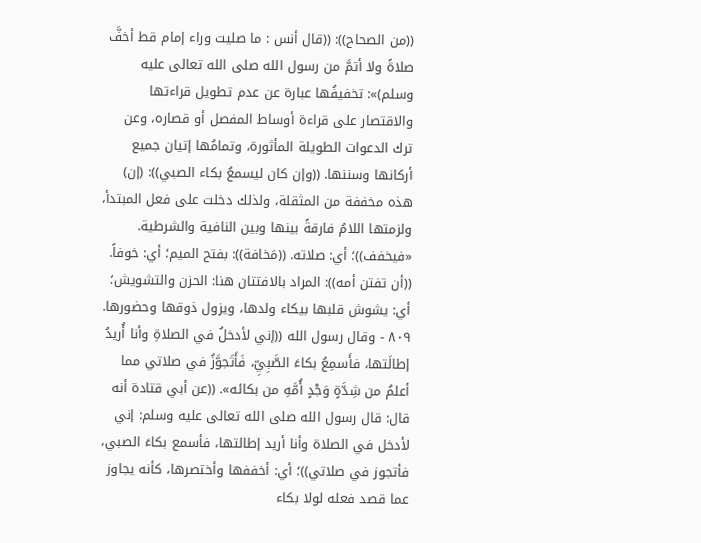((من الصحاح)): ((قال أنس : ما صليت وراء إمام قط أخفَّ صلاةً ولا أتمَّ من رسول الله صلى الله تعالى عليه وسلم)»: تخفيفُها عبارة عن عدم تطويل قراءتها والاقتصار على قراءة أوساط المفصل أو قصاره، وعن ترك الدعوات الطويلة المأثورة، وتمامُها إتيان جميع أركانها وسننها. ((وإن كان ليسمعُ بكاء الصبي)): (إن) هذه مخففة من المثقلة، ولذلك دخلت على فعل المبتدأ، ولزمتها اللامُ فارقةً بينها وبين النافية والشرطية. «فیخفف))؛ أي: صلاته. ((مَخافة)): بفتح الميم؛ أي: خوفاً. ((أن تفتن أمه)): المراد بالافتتان هنا: الحزن والتشويش؛ أي: يشوش قلبها بیکاء ولدها، ويزول ذوقها وحضورها. ٨٠٩ - وقال رسول الله ((إني لأدخلُ في الصلاةِ وأنا أُريدُ إطالَتها، فأَسمِعُ بكاءَ الصَّبِيِّ، فَأَتَجوَّزُ في صلاتي مما أعلمُ من شِدَّةٍ وَجْدٍ أُمَّهِ من بکائه». ((عن أبي قتادة أنه قال: قال رسول الله صلى الله تعالى عليه وسلم: إني لأدخل في الصلاة وأنا أريد إطالتها، فأسمع بكاءَ الصبي، فأتجوز في صلاتي))؛ أي: أخففها وأختصرها، كأنه يجاوز عما قصد فعله لولا بكاء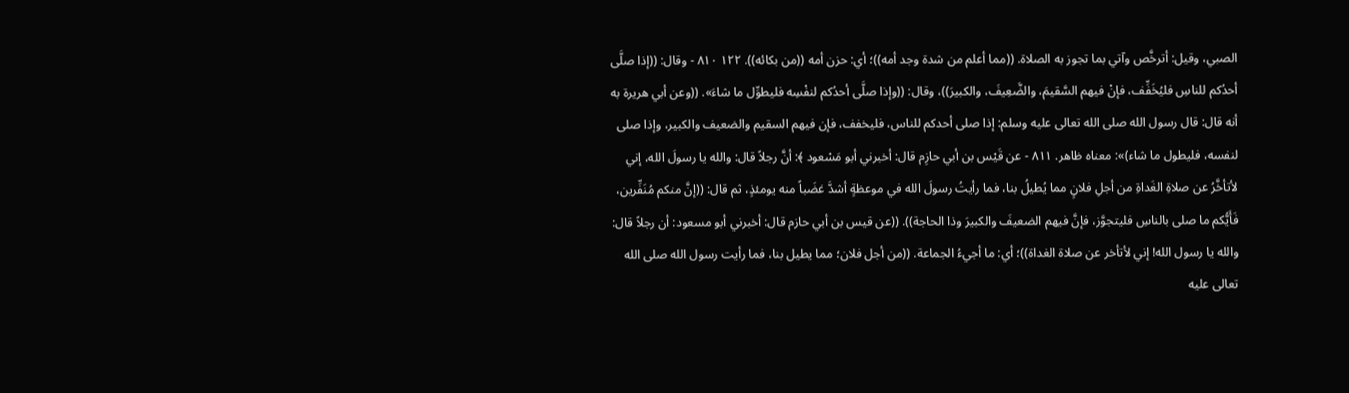الصبي، وقيل: أترخَّص وآتي بما تجوز به الصلاة. ((مما أعلم من شدة وجد أمه))؛ أي: حزن أمه ((من بكائه)). ١٢٢ ٨١٠ - وقال: ((إذا صلَّى أحدُكم للناسِ فليُخَفِّف، فإنْ فيهم السَّقيمَ، والضَّعِيفَ، والكبيرَ))، وقال: ((وإذا صلَّى أحدُكم لنفْسِه فليطوِّل ما شاءَ». ((وعن أبي هريرة به أنه قال: قال رسول الله صلى الله تعالى عليه وسلم: إذا صلى أحدكم للناس، فليخفف، فإن فيهم السقيم والضعيف والكبير، وإذا صلى لنفسه، فليطول ما شاء)»: معناه ظاهر. ٨١١ - عن قَيْس بن أبي حازِم قال: أخبرني أبو مَسْعود ﴾: أنَّ رجلاً قال: والله يا رسولَ الله، إني لأتأخَّرُ عن صلاةِ الغَداةِ من أجلِ فلانٍ مما يُطيلُ بنا، فما رأيتُ رسولَ الله في موعظةٍ أشدَّ غضَباً منه يومئذٍ، ثم قال: ((إنَّ منكم مُنَفِّرين، فَأَيُّكم ما صلى بالناسِ فليتجوَّز، فإنَّ فيهم الضعيفَ والكبيرَ وذا الحاجة)). ((عن قيس بن أبي حازم قال: أخبرني أبو مسعود: أن رجلاً قال: والله يا رسول الله! إني لأتأخر عن صلاة الغداة))؛ أي: ما أجيءُ الجماعة. ((من أجل فلان؛ مما يطيل بنا، فما رأيت رسول الله صلى الله تعالى عليه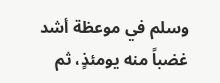وسلم في موعظة أشد غضباً منه يومئذٍ، ثم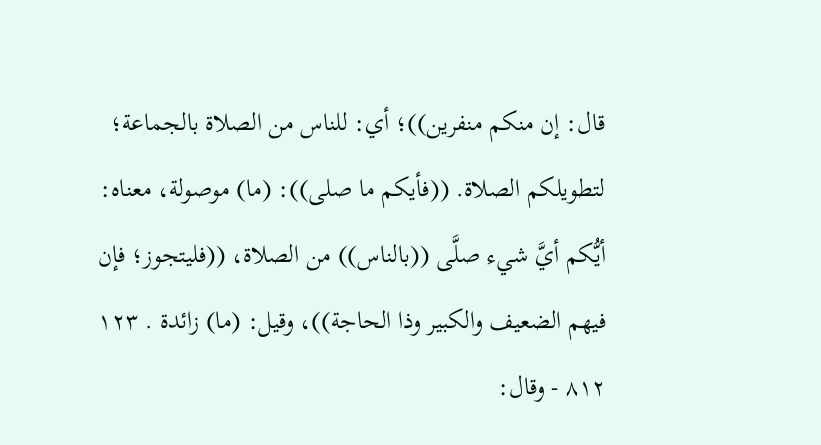قال: إن منكم منفرين))؛ أي: للناس من الصلاة بالجماعة؛ لتطويلكم الصلاة. ((فأيكم ما صلى)): (ما) موصولة، معناه: أيُّكم أيَّ شيء صلَّى ((بالناس)) من الصلاة، ((فليتجوز؛ فإن فيهم الضعيف والكبير وذا الحاجة))، وقيل: (ما) زائدة . ١٢٣ ٨١٢ - وقال: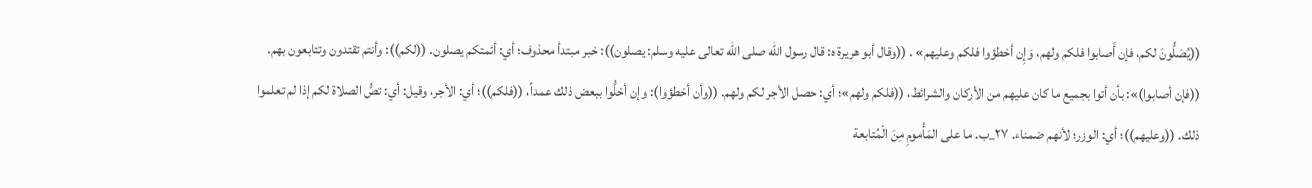((يُصَلُّونَ لكم، فإن أَصابوا فلكم ولهم، وَإِن أخطؤوا فلكم وعلیھم» . ((وقال أبو هريرة ه: قال رسول الله صلى الله تعالى عليه وسلم: يصلون)): خبر مبتدأ محذوف؛ أي: أئمتكم يصلون. ((لكم)): وأنتم تقتدون وتتابعون بهم. ((فإن أصابوا)»: بأن أتوا بجميع ما كان عليهم من الأركان والشرائط، ((فلكم ولهم»؛ أي: حصل الأجر لكم ولهم. ((وأن أخطؤوا): وإن أخلُّوا ببعض ذلك عمداً، ((فلكم))؛ أي: الأجر، وقيل: أي: تصُّ الصلاة لكم إذا لم تعلموا ذلك. ((وعليهم))؛ أي: الوزر؛ لأنهم ضمناء. ٢٧_ب. ما على المَأْمومِ مِنَ الْمُتابعة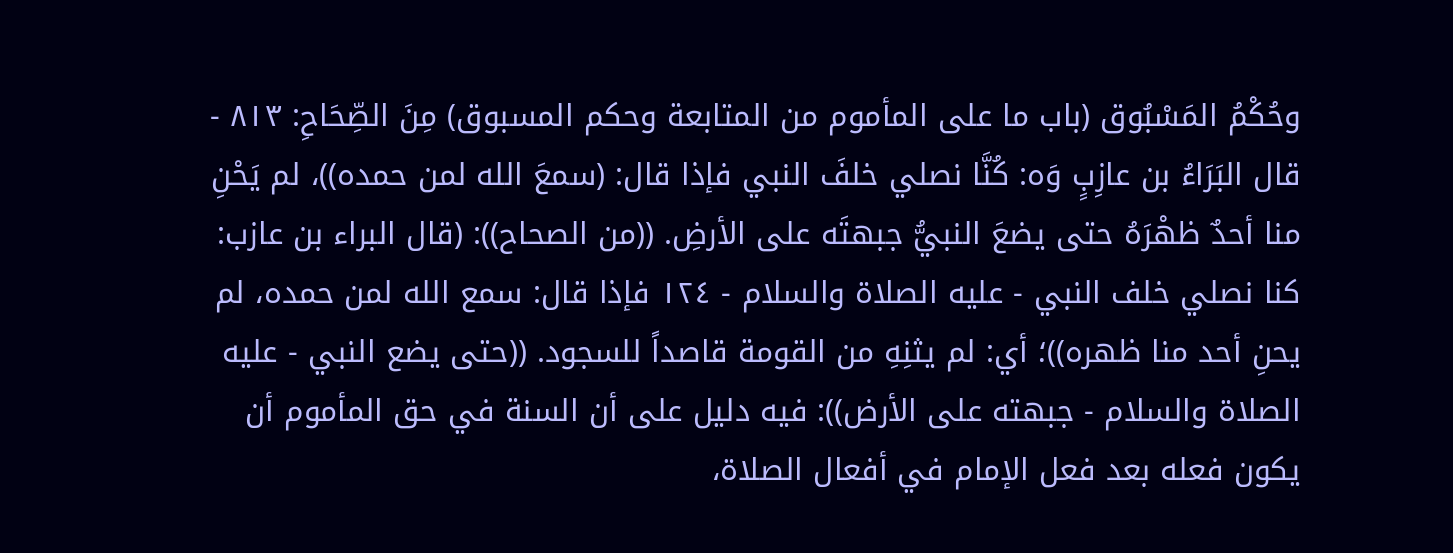وحُكْمُ المَسْبُوق (باب ما على المأموم من المتابعة وحكم المسبوق) مِنَ الصِّحَاحِ: ٨١٣ - قال البَرَاءُ بن عازِبٍ وَه: كُنَّا نصلي خلفَ النبي فإذا قال: (سمعَ الله لمن حمده))، لم يَحْنِ منا أحدٌ ظهْرَهُ حتى يضعَ النبيُّ جبهتَه على الأرضِ. ((من الصحاح)): (قال البراء بن عازب: كنا نصلي خلف النبي - عليه الصلاة والسلام - ١٢٤ فإذا قال: سمع الله لمن حمده، لم يحنِ أحد منا ظهره))؛ أي: لم يثنِهِ من القومة قاصداً للسجود. ((حتى يضع النبي - عليه الصلاة والسلام - جبهته على الأرض)): فيه دليل على أن السنة في حق المأموم أن يكون فعله بعد فعل الإمام في أفعال الصلاة،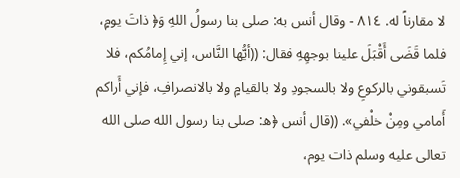لا مقارناً له. ٨١٤ - وقال أنس به: صلى بنا رسولُ اللهِ وَ﴿ ذاتَ يومٍ، فلما قَضَى أَقْبَلَ علينا بوجهِهِ فقال: ((أيُّها النَّاس، إني إِمامُكم، فلا تَسبقوني بالركوعِ ولا بالسجودِ ولا بالقيامٍ ولا بالانصرافِ، فإني أَراكم أَمامي ومِنْ خلْفي». ((قال أنس ﴿ه: صلى بنا رسول الله صلى الله تعالى عليه وسلم ذات يوم،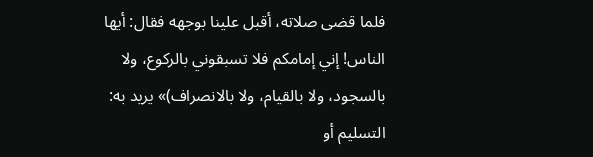فلما قضى صلاته، أقبل علينا بوجهه فقال: أيها الناس! إني إمامكم فلا تسبقوني بالركوع، ولا بالسجود، ولا بالقيام، ولا بالانصراف)» يريد به: التسليم أو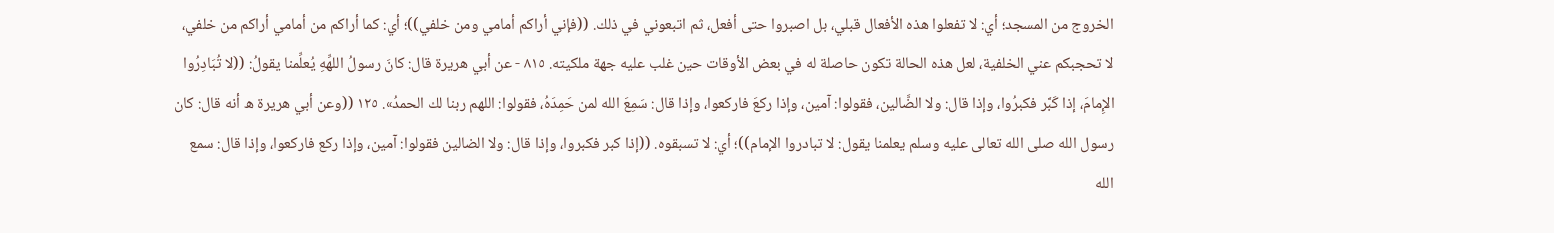الخروج من المسجد؛ أي: لا تفعلوا هذه الأفعال قبلي، بل اصبروا حتى أفعل، ثم اتبعوني في ذلك. ((فإني أراكم أمامي ومن خلفي))؛ أي: كما أراكم من أمامي أراكم من خلفي، لا تحجبكم عني الخلفية، لعل هذه الحالة تكون حاصلة له في بعض الأوقات حین غلب عليه جهة ملکیته. ٨١٥ - عن أبي هريرة قال: كانَ رسولُ اللهِّهِ يُعلِّمنا يقولُ: ((لا تُبَادِرُوا الإِمامَ، إذا كَبَّر فكبرُوا، وإذا قال: ولا الضَّالين، فقولوا: آمين، وإذا ركعَ فاركعوا، وإذا قال: سَمِعَ الله لمن حَمِدَهُ، فقولوا: اللهم ربنا لك الحمدُ». ١٢٥ ((وعن أبي هريرة ه أنه قال: كان رسول الله صلى الله تعالى عليه وسلم يعلمنا يقول: لا تبادروا الإمام))؛ أي: لا تسبقوه. ((إذا كبر فكبروا، وإذا قال: ولا الضالين فقولوا: آمين، وإذا ركع فاركعوا، وإذا قال: سمع الله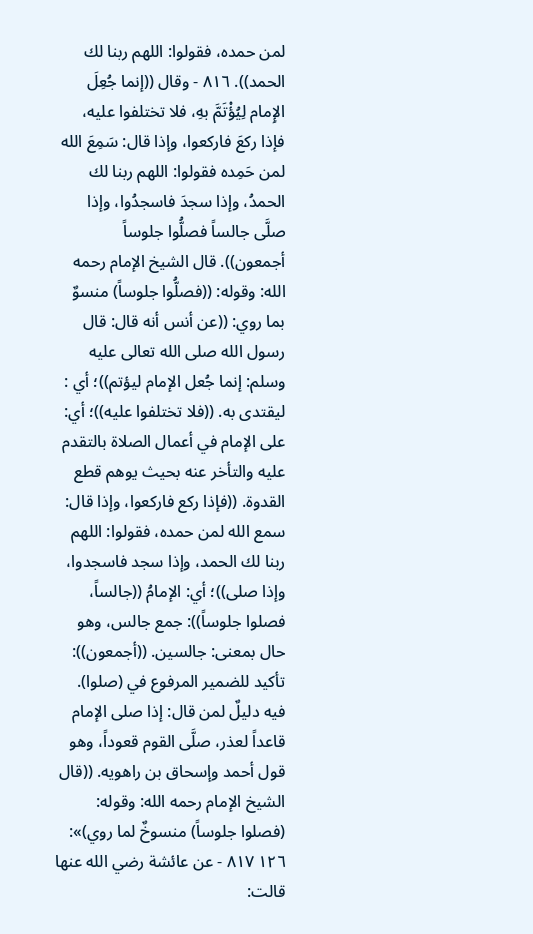لمن حمده، فقولوا: اللهم ربنا لك الحمد)). ٨١٦ - وقال ((إنما جُعِلَ الإِمام لِيُؤْتَمَّ بهِ، فلا تختلفوا عليه، فإذا ركعَ فاركعوا، وإذا قال: سَمِعَ الله لمن حَمِده فقولوا: اللهم ربنا لك الحمدُ، وإذا سجدَ فاسجدُوا، وإذا صلَّى جالساً فصلُّوا جلوساً أجمعون)). قال الشيخ الإمام رحمه الله: وقوله: ((فصلُّوا جلوساً) منسوٌ بما روي: ((عن أنس أنه قال: قال رسول الله صلى الله تعالى عليه وسلم: إنما جُعل الإمام ليؤتم))؛ أي : ليقتدى به. ((فلا تختلفوا عليه))؛ أي: على الإمام في أعمال الصلاة بالتقدم عليه والتأخر عنه بحيث يوهم قطع القدوة. ((فإذا ركع فاركعوا، وإذا قال: سمع الله لمن حمده، فقولوا: اللهم ربنا لك الحمد، وإذا سجد فاسجدوا، وإذا صلى))؛ أي: الإمامُ ((جالساً، فصلوا جلوساً)): جمع جالس، وهو حال بمعنى: جالسين. ((أجمعون)): تأكيد للضمير المرفوع في (صلوا). فيه دليلٌ لمن قال: إذا صلى الإمام قاعداً لعذر، صلَّى القوم قعوداً، وهو قول أحمد وإسحاق بن راهويه. ((قال الشيخ الإمام رحمه الله: وقوله: (فصلوا جلوساً) منسوخٌ لما روي)»: ١٢٦ ٨١٧ - عن عائشة رضي الله عنها قالت: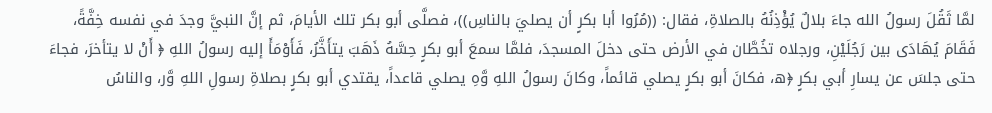لمَّا ثَقُلَ رسولُ الله جاءَ بلالٌ يُؤْذِنُهُ بالصلاةِ، فقال: ((مُرُوا أبا بكرٍ أن يصليَ بالناسِ))، فصلَّى أبو بكر تلك الأيامَ، ثم إنَّ النبيَّ وجدَ في نفسه خِفَّةً، فَقَامَ يُهَادَى بين رَجُلَيْنِ، ورجلاه تخُطَّان في الأرض حتى دخلَ المسجدَ، فلمَّا سمعَ أبو بكرٍ حِسَّهُ ذَهَبَ يتأَخَّرُ، فَأَوْمَأَ إليه رسولُ اللهِ ﴿ أَنْ لا يتأخرَ، فجاءَ حتى جلسَ عن يسارِ أبي بكرٍ ﴿ه، فكانَ أبو بكرٍ يصلي قائماً، وكانَ رسولُ اللهِ وَّهِ يصلي قاعداً، يقتدي أبو بكرٍ بصلاةِ رسولِ اللهِ وَّر، والناسُ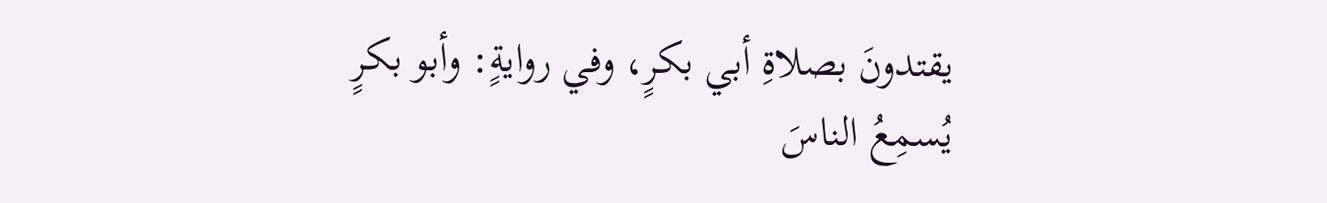يقتدونَ بصلاةِ أبي بكرٍ، وفي روايةٍ: وأبو بكرٍ يُسمِعُ الناسَ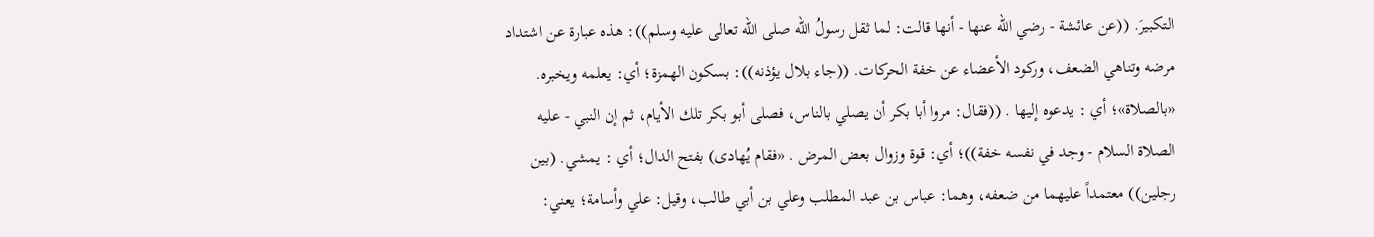التكبيرَ. ((عن عائشة - رضي الله عنها - أنها قالت: لما ثقل رسولُ الله صلى الله تعالى عليه وسلم)): هذه عبارة عن اشتداد مرضه وتناهي الضعف، وركود الأعضاء عن خفة الحركات. ((جاء بلال يؤذنه)): بسكون الهمزة؛ أي: يعلمه ويخبره. «بالصلاة»؛ أي : يدعوه إليها . ((فقال: مروا أبا بكر أن يصلي بالناس، فصلى أبو بكر تلك الأيام، ثم إن النبي - عليه الصلاة السلام - وجد في نفسه خفة))؛ أي: قوة وزوال بعض المرض . «فقام يُهادی) بفتح الدال؛ أي : يمشي. (بين رجلين)) معتمداً عليهما من ضعفه، وهما: عباس بن عبد المطلب وعلي بن أبي طالب، وقيل: علي وأسامة؛ يعني: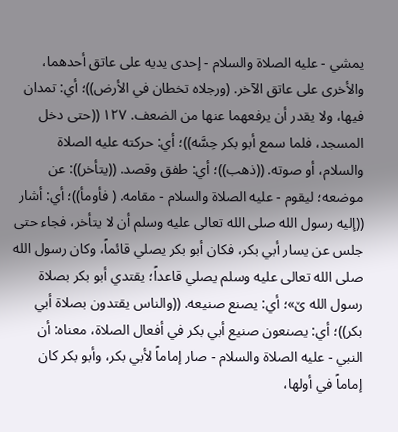يمشي - عليه الصلاة والسلام - إحدى يديه على عاتق أحدهما، والأخرى على عاتق الآخر. (ورجلاه تخطان في الأرض))؛ أي: تمدان فيها، ولا يقدر أن يرفعهما عنها من الضعف. ١٢٧ ((حتى دخل المسجد، فلما سمع أبو بكر حِسَّه))؛ أي: حركته عليه الصلاة والسلام، أو صوته. ((ذهب))؛ أي: طفق وقصد. ((يتأخر)): عن موضعه؛ ليقوم - عليه الصلاة والسلام - مقامه. ( فأومأ))؛ أي: أشار ((إليه رسول الله صلى الله تعالى عليه وسلم أن لا يتأخر، فجاء حتى جلس عن يسار أبي بكر، فكان أبو بكر يصلي قائماً، وكان رسول الله صلى الله تعالى عليه وسلم يصلي قاعداً؛ يقتدي أبو بكر بصلاة رسول الله ێ»؛ أي: يصنع صنيعه. ((والناس يقتدون بصلاة أبي بكر))؛ أي: يصنعون صنيع أبي بكر في أفعال الصلاة، معناه: أن النبي - عليه الصلاة والسلام - صار إماماً لأبي بكر، وأبو بكر كان إماماً في أولها،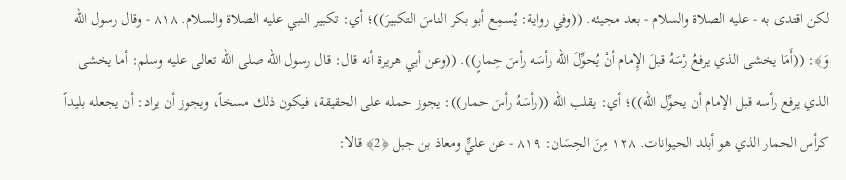لكن اقتدى به - عليه الصلاة والسلام - بعد مجيئه. ((وفي رواية: يُسمِع أبو بكر الناسَ التكبيرَ))؛ أي: تكبير النبي عليه الصلاة والسلام. ٨١٨ - وقال رسول الله وَ﴾: ((أَمَا يخشى الذي يرفعُ رْسَهُ قبلَ الإِمام أنْ يُحوِّلَ الله رأسَه رأسَ حِمارٍ)). ((وعن أبي هريرة أنه قال: قال رسول الله صلى الله تعالى عليه وسلم: أما يخشى الذي يرفع رأسه قبل الإمام أن يحوِّل الله))؛ أي: يقلب الله ((رأسَهُ رأسَ حمار)): يجوز حمله على الحقيقة، فيكون ذلك مسخاً، ويجوز أن يراد: أن يجعله بليداً كرأس الحمار الذي هو أبلد الحيوانات. ١٢٨ مِنَ الحِسَان: ٨١٩ - عن عليٍّ ومعاذ بن جبل ﴿2﴾ قالا: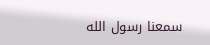سمعنا رسول الله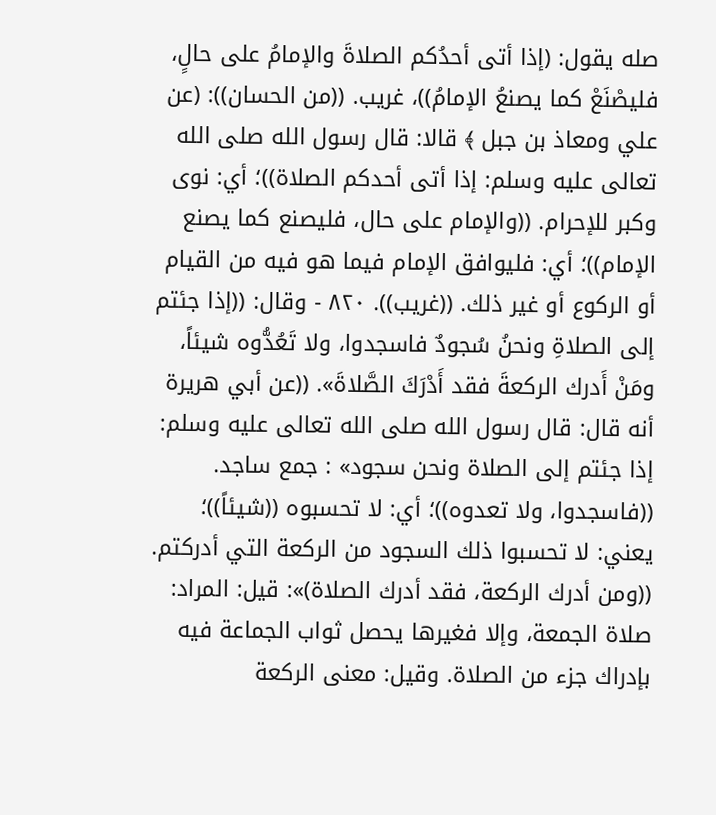صله يقول: (إذا أتى أحدُكم الصلاةَ والإمامُ على حالٍ، فليصْنَعْ كما يصنعُ الإمامُ))، غريب. ((من الحسان)): (عن علي ومعاذ بن جبل ﴾ قالا: قال رسول الله صلى الله تعالى عليه وسلم: إذا أتى أحدكم الصلاة))؛ أي: نوى وكبر للإحرام. ((والإمام على حال، فليصنع كما يصنع الإمام))؛ أي: فليوافق الإمام فيما هو فيه من القيام أو الركوع أو غير ذلك. ((غریب)). ٨٢٠ - وقال: ((إذا جئتم إلى الصلاةِ ونحنُ سُجودٌ فاسجدوا، ولا تَعُدُّوه شيئاً، ومَنْ أَدرك الركعةَ فقد أَدْرَكَ الصَّلاةَ». ((عن أبي هريرة أنه قال: قال رسول الله صلى الله تعالى عليه وسلم: إذا جئتم إلی الصلاة ونحن سجود» : جمع ساجد. ((فاسجدوا، ولا تعدوه))؛ أي: لا تحسبوه ((شيئاً))؛ يعني: لا تحسبوا ذلك السجود من الركعة التي أدركتم. ((ومن أدرك الركعة، فقد أدرك الصلاة)»: قيل: المراد: صلاة الجمعة، وإلا فغيرها يحصل ثواب الجماعة فيه بإدراك جزء من الصلاة. وقيل: معنى الركعة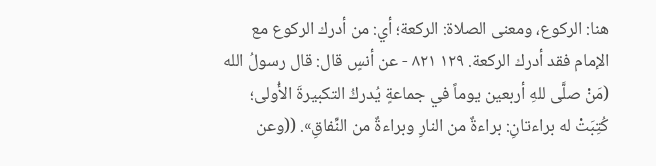هنا: الركوع، ومعنى الصلاة: الركعة؛ أي: من أدرك الركوع مع الإمام فقد أدرك الركعة. ١٢٩ ٨٢١ - عن أنسٍ قال: قال رسولُ الله (مَنْ صلَّى للهِ أربعين يوماً في جماعةٍ يُدركُ التكبيرةَ الأُولى؛ كُتِبَتْ له براءتانِ: براءةٌ من النارِ وبراءةٌ من النِّفاقِ». ((وعن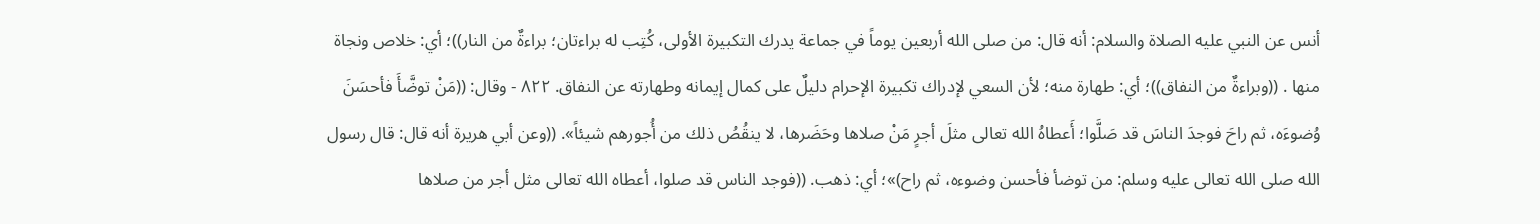أنس عن النبي عليه الصلاة والسلام: أنه قال: من صلى الله أربعين يوماً في جماعة يدرك التكبيرة الأولى، كُتِب له براءتان؛ براءةٌ من النار))؛ أي: خلاص ونجاة منها . ((وبراءةٌ من النفاق))؛ أي: طهارة منه؛ لأن السعي لإدراك تكبيرة الإحرام دليلٌ على كمال إيمانه وطهارته عن النفاق. ٨٢٢ - وقال: ((مَنْ توضَّأَ فأحسَنَ وُضوءَه، ثم راحَ فوجدَ الناسَ قد صَلَّوا؛ أَعطاهُ الله تعالى مثلَ أجرٍ مَنْ صلاها وحَضَرها، لا ينقُصُ ذلك من أُجورهم شيئاً». ((وعن أبي هريرة أنه قال: قال رسول الله صلى الله تعالى عليه وسلم: من توضأ فأحسن وضوءه، ثم راح)»؛ أي: ذهب. ((فوجد الناس قد صلوا، أعطاه الله تعالى مثل أجر من صلاها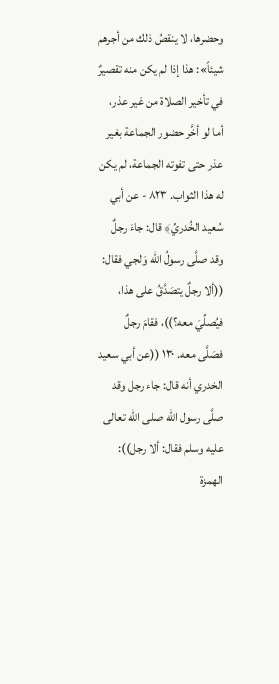وحضرها، لا ينقصُ ذلك من أجرهم شيئاً»: هذا إذا لم يكن منه تقصيرٌ في تأخير الصلاة من غير عذر، أما لو أخَّر حضور الجماعة بغير عذر حتى تفوته الجماعة، لم يكن له هذا الثواب. ٨٢٣ - عن أبي سُعيد الخُدريِّ﴾ قال: جاءَ رجلٌ وقد صلَّى رسولُ الله وَلجي فقال: ((ألا رجلٌ يتصَدَّقُ على هذا، فيُصلِّيَ معه؟))، فقامَ رجلٌ فصَلَّى معه. ١٣٠ ((عن أبي سعيد الخدري أنه قال: جاء رجل وقد صلَّى رسول الله صلى الله تعالى عليه وسلم فقال: ألا رجل)): الهمزة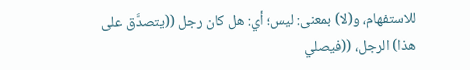للاستفهام، و(لا) بمعنى: ليس؛ أي: هل كان رجل ((يتصدَّق على هذا) الرجل، ((فيصلي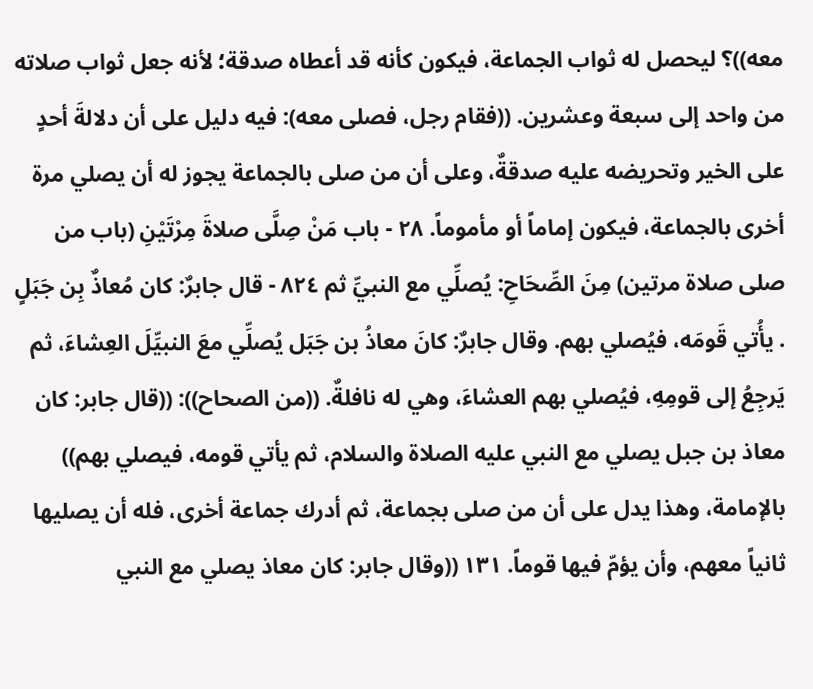معه))؟ ليحصل له ثواب الجماعة، فيكون كأنه قد أعطاه صدقة؛ لأنه جعل ثواب صلاته من واحد إلى سبعة وعشرين. ((فقام رجل، فصلى معه): فيه دليل على أن دلالةَ أحدٍ على الخير وتحريضه عليه صدقةٌ، وعلى أن من صلى بالجماعة يجوز له أن يصلي مرة أخرى بالجماعة، فيكون إماماً أو مأموماً. ٢٨ - باب مَنْ صِلَّى صلاةَ مِرْتَيْنِ (باب من صلى صلاة مرتين) مِنَ الصِّحَاحِ: يُصلِّي مع النبيِّ ثم ٨٢٤ - قال جابرٌ: كان مُعاذٌ بِن جَبَلٍ . یأُتي قَومَه، فیُصلي بهم. وقال جابرٌ: كانَ معاذُ بن جَبَل يُصلِّي معَ النبيِّلَ العِشاءَ، ثم يَرجِعُ إلى قومِهِ، فيُصلي بهم العشاءَ، وهي له نافلةٌ. ((من الصحاح)): ((قال جابر: كان معاذ بن جبل يصلي مع النبي عليه الصلاة والسلام، ثم يأتي قومه، فيصلي بهم)) بالإمامة، وهذا يدل على أن من صلى بجماعة، ثم أدرك جماعة أخرى، فله أن يصليها ثانياً معهم، وأن يؤمّ فيها قوماً. ١٣١ ((وقال جابر: كان معاذ يصلي مع النبي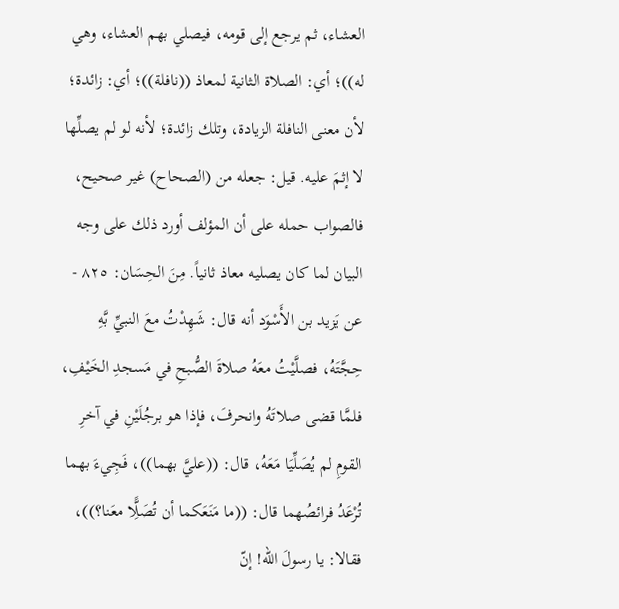العشاء، ثم يرجع إلى قومه، فيصلي بهم العشاء، وهي له))؛ أي: الصلاة الثانية لمعاذ ((نافلة))؛ أي: زائدة؛ لأن معنى النافلة الزيادة، وتلك زائدة؛ لأنه لو لم يصلِّها لا إثمَ عليه. قيل: جعله من (الصحاح) غير صحيح، فالصواب حمله على أن المؤلف أورد ذلك على وجه البيان لما كان يصليه معاذ ثانياً. مِنَ الحِسَان: ٨٢٥ - عن يَزيد بن الأَسْوَد أنه قال: شَهِدْتُ معَ النبيِّ بَّهِ حِجَّتَهُ، فصلَّيْتُ معَهُ صلاةَ الصُّبحِ في مَسجدِ الخَيْفِ، فلمَّا قضى صلاتَهُ وانحرفَ، فإذا هو برجُلَيْنِ في آخرِ القومِ لم يُصَلِّيَا مَعَهُ، قال: ((عليَّ بهما))، فَجِيءَ بهما تُرْعَدُ فرائصُهما قال: ((ما مَنَعَكما أن تُصَلًِّا معَنا؟))، فقالا: يا رسولَ الله! إنّ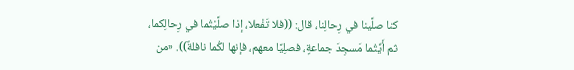كنا صلَّينا في رِحالِنا، قال: ((فلا تَفْعلا، إذا صلَّيْتُما في رِحالِكما، ثم أَيِّتُما مَسجِدَ جماعةٍ، فصلِیًا معهم، فإنها لكُما نافلةٌ)). «من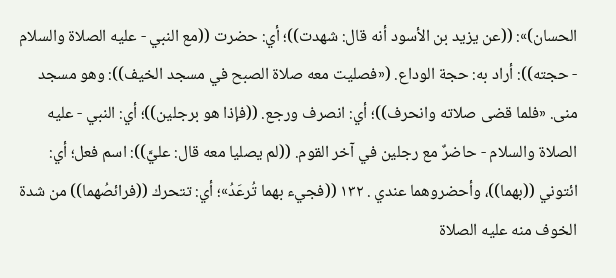الحسان)»: ((عن يزيد بن الأسود أنه قال: شهدت))؛ أي: حضرت ((مع النبي - عليه الصلاة والسلام - حجته)): أراد به: حجة الوداع. («فصليت معه صلاة الصبح في مسجد الخيف)): وهو مسجد منى. «فلما قضى صلاته وانحرف))؛ أي: انصرف ورجع. ((فإذا هو برجلين))؛ أي: النبي - عليه الصلاة والسلام - حاضرٌ مع رجلين في آخر القوم. ((لم يصليا معه قال: عليَّ)): اسم فعل؛ أي: ائتوني ((بهما))، وأحضروهما عندي . ١٣٢ ((فجيء بهما تُرعَدُ»؛ أي: تتحرك ((فرائصُهما)) من شدة الخوف منه عليه الصلاة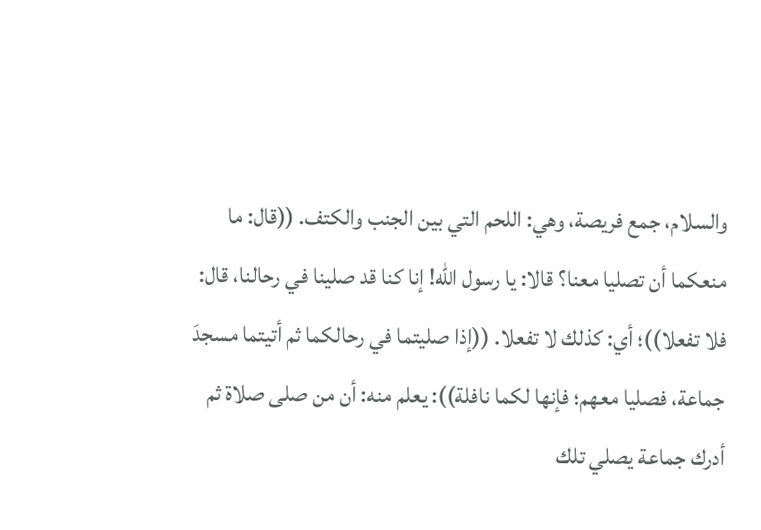والسلام، جمع فريصة، وهي: اللحم التي بين الجنب والكتف. ((قال: ما منعكما أن تصليا معنا؟ قالا: يا رسول الله! إنا كنا قد صلينا في رحالنا، قال: فلا تفعلا))؛ أي: كذلك لا تفعلا. ((إذا صليتما في رحالكما ثم أتيتما مسجدَ جماعة، فصليا معهم؛ فإنها لكما نافلة)): يعلم منه: أن من صلى صلاة ثم أدرك جماعة يصلي تلك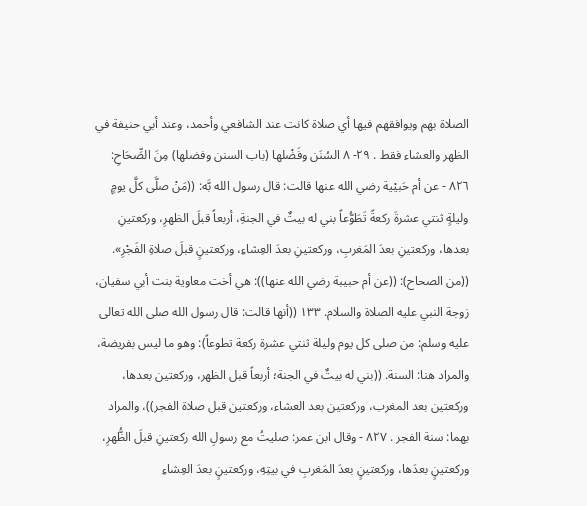الصلاة بهم ويوافقهم فيها أي صلاة كانت عند الشافعي وأحمد، وعند أبي حنيفة في الظهر والعشاء فقط . ٢٩- ٨ السُنَن وفَضْلها (باب السنن وفضلها) مِنَ الصِّحَاحِ: ٨٢٦ - عن أم حَبيْية رضي الله عنها قالت: قال رسول الله بَّه: ((مَنْ صلَّى كلَّ يومٍ وليلةٍ ثنتي عشرةَ ركعةً تَطَوُّعاً بني له بيتٌ في الجنةِ، أربعاً قبلَ الظهرِ، وركعتينِ بعدها، وركعتينِ بعدَ المَغربِ، وركعتينِ بعدَ العِشاءِ، وركعتينٍ قبلَ صلاةِ الفَجْرِ». ((من الصحاح): ((عن أم حبيبة رضي الله عنها)): هي أخت معاوية بنت أبي سفيان، زوجة النبي عليه الصلاة والسلام. ١٣٣ ((أنها قالت: قال رسول الله صلى الله تعالى عليه وسلم: من صلى كل يوم وليلة ثنتي عشرة ركعة تطوعاً): وهو ما ليس بفريضة، والمراد هنا: السنة. ((بني له بيتٌ في الجنة؛ أربعاً قبل الظهر، وركعتين بعدها، وركعتين بعد المغرب، وركعتين بعد العشاء، وركعتين قبل صلاة الفجر))، والمراد بهما: سنة الفجر . ٨٢٧ - وقال ابن عمر: صليتُ مع رسولِ الله ركعتينِ قبلَ الظُّهرِ، وركعتينٍ بعدَها، وركعتينٍ بعدَ المَغربِ في بيتِهِ، وركعتينٍ بعدَ العِشاءِ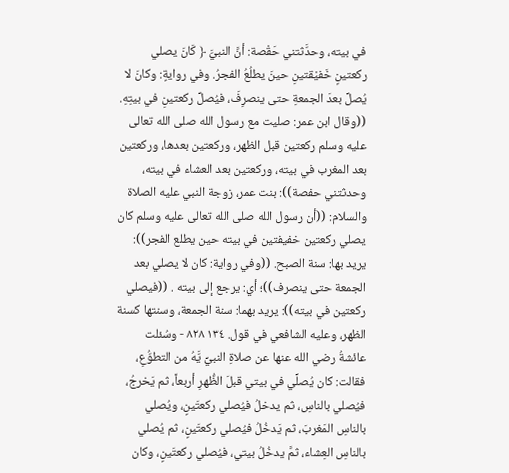في بيته، وحدَّثتني حَقْصة: أنَّ النبيَّ ﴿ كَانَ يصلي ركعتينٍ خَفيْقتينِ حينَ يطلُعُ الفجرُ. وفي روايةٍ: وكانَ لا يُصلِّ بعدَ الجمعةِ حتى ينصرِفَ، فيُصلِّ ركعتينِ في بیتِهِ. ((وقال ابن عمر: صليت مع رسول الله صلى الله تعالى عليه وسلم ركعتين قبل الظهر، وركعتين بعدها، وركعتين بعد المغرب في بيته، وركعتين بعد العشاء في بيته، وحدثتني حفصة)): بنت عمر، زوجة النبي عليه الصلاة والسلام: ((أن رسول الله صلى الله تعالى عليه وسلم كان يصلي ركعتين خفيفتين في بيته حين يطلع الفجر)): يريد بها: سنة الصبح. ((وفي رواية: كان لا يصلي بعد الجمعة حتى ينصرف))؛ أي: يرجع إلى بيته . ((فيصلي ركعتين في بيته)): يريد بهما: سنة الجمعة، وسنتها كسنة الظهر، وعليه الشافعي في قول. ١٣٤ ٨٢٨ - وسُئلت عائشةُ رضي الله عنها عن صلاةِ النبيِّ يَّهُ من التطوُّعِ، فقالت: كان يُصلِّي في بيتي قبلَ الظُّهرِ أربعاً، ثم يَخرجُ، فيُصلي بالناسِ، ثم يدخلُ فيُصلي ركعتَينٍ، ويُصلي بالناسِ المَغربَ، ثم يَدخُلُ فيُصلي ركعتَينٍ، ثم يُصلي بالناسِ العِشاء، ثمَّ يدخُلُ بيتي، فيُصلي ركعتَينٍ، وكان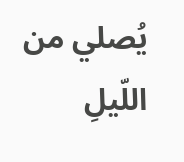يُصلي من اللّيلِ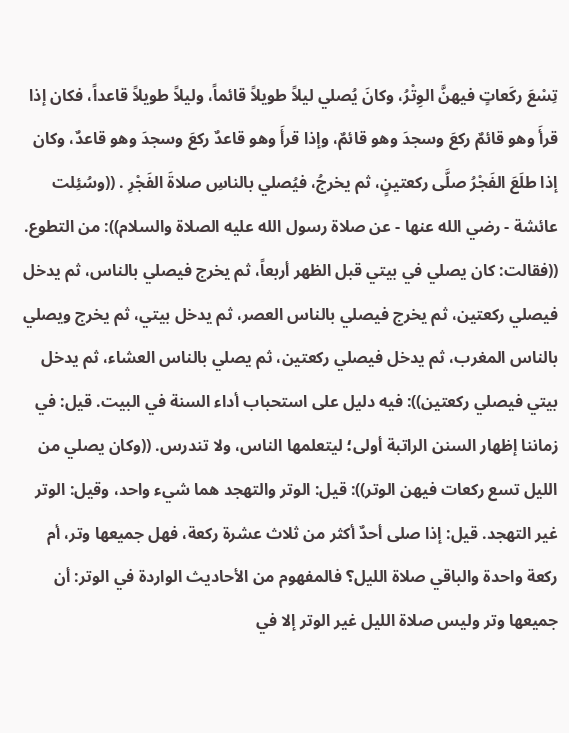تِسْعَ ركَعاتٍ فيهنَّ الوِتْرُ، وكانَ يُصلي ليلاً طويلاً قائماً، وليلاً طويلاً قاعداً، فكان إذا قرأَ وهو قائمٌ ركعَ وسجدَ وهو قائمٌ، وإذا قرأَ وهو قاعدٌ ركعَ وسجدَ وهو قاعدٌ، وكان إذا طلَعَ الفَجْرُ صلَّى ركعتينٍ، ثم يخرجُ، فيُصلي بالناسِ صلاةَ الفَجْرِ . ((وسُئِلت عائشة - رضي الله عنها - عن صلاة رسول الله عليه الصلاة والسلام)): من التطوع. ((فقالت: كان يصلي في بيتي قبل الظهر أربعاً، ثم يخرج فيصلي بالناس، ثم يدخل فيصلي ركعتين، ثم يخرج فيصلي بالناس العصر، ثم يدخل بيتي، ثم يخرج ويصلي بالناس المغرب، ثم يدخل فيصلي ركعتين، ثم يصلي بالناس العشاء، ثم يدخل بيتي فيصلي ركعتين)): فيه دليل على استحباب أداء السنة في البيت. قيل: في زماننا إظهار السنن الراتبة أولى؛ ليتعلمها الناس، ولا تندرس. ((وكان يصلي من الليل تسع ركعات فيهن الوتر)): قيل: الوتر والتهجد هما شيء واحد، وقيل: الوتر غير التهجد. قيل: إذا صلى أحدٌ أكثر من ثلاث عشرة ركعة، فهل جميعها وتر، أم ركعة واحدة والباقي صلاة الليل؟ فالمفهوم من الأحاديث الواردة في الوتر: أن جميعها وتر وليس صلاة الليل غير الوتر إلا في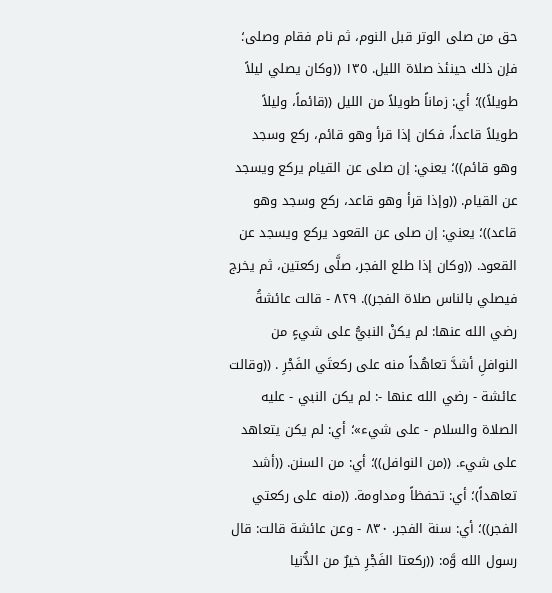حق من صلى الوتر قبل النوم، ثم نام فقام وصلى؛ فإن ذلك حينئذ صلاة الليل. ١٣٥ ((وكان يصلي ليلاً طويلاً))؛ أي: زماناً طويلاً من الليل ((قائماً، وليلاً طويلاً قاعداً، فكان إذا قرأ وهو قائم، ركع وسجد وهو قائم))؛ يعني: إن صلى عن القيام يركع ويسجد عن القيام. ((وإذا قرأ وهو قاعد، ركع وسجد وهو قاعد))؛ يعني: إن صلى عن القعود يركع ويسجد عن القعود. ((وكان إذا طلع الفجر، صلَّى ركعتين، ثم يخرج فيصلي بالناس صلاة الفجر)). ٨٢٩ - قالت عائشةُ رضي الله عنها: لم يكنْ النبيُّ على شيءٍ من النوافلِ أشدَّ تعاهُداً منه على ركعتَي الفَجْرِ . ((وقالت عائشة - رضي الله عنها -: لم يكن النبي - عليه الصلاة والسلام - على شيء»؛ أي: لم يكن يتعاهد على شيء. ((من النوافل))؛ أي: من السنن. ((أشد تعاهداً)؛ أي: تحفظاً ومداومة. ((منه على ركعتي الفجر))؛ أي: سنة الفجر. ٨٣٠ - وعن عائشة قالت: قال رسول الله وَّه: ((ركعتا الفَجْرِ خيرٌ من الدُّنیا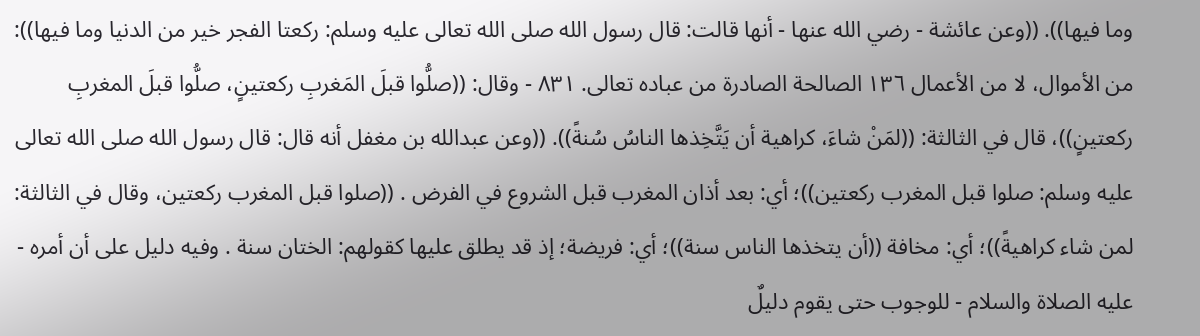وما فيها)). ((وعن عائشة - رضي الله عنها - أنها قالت: قال رسول الله صلى الله تعالى عليه وسلم: ركعتا الفجر خير من الدنيا وما فيها)): من الأموال، لا من الأعمال ١٣٦ الصالحة الصادرة من عباده تعالى. ٨٣١ - وقال: ((صلُّوا قبلَ المَغربِ ركعتينٍ، صلُّوا قبلَ المغربِ ركعتينٍ))، قال في الثالثة: ((لمَنْ شاءَ، كراهية أن يَتَّخِذها الناسُ سُنةً)). ((وعن عبدالله بن مغفل أنه قال: قال رسول الله صلى الله تعالى عليه وسلم: صلوا قبل المغرب ركعتين))؛ أي: بعد أذان المغرب قبل الشروع في الفرض . ((صلوا قبل المغرب ركعتين، وقال في الثالثة: لمن شاء كراهيةً))؛ أي: مخافة ((أن يتخذها الناس سنة))؛ أي: فريضة؛ إذ قد يطلق عليها كقولهم: الختان سنة . وفيه دليل على أن أمره - عليه الصلاة والسلام - للوجوب حتى يقوم دليلٌ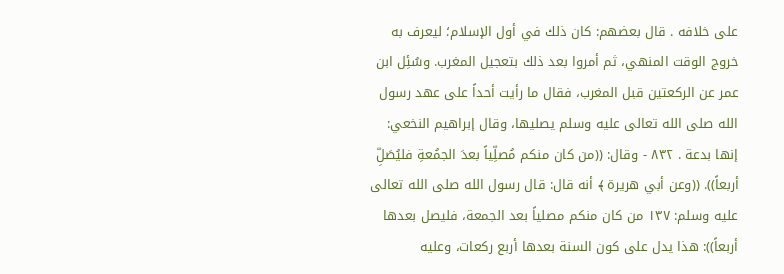على خلافه . قال بعضهم: كان ذلك في أول الإسلام؛ ليعرف به خروج الوقت المنهي، ثم أمروا بعد ذلك بتعجيل المغرب. وسُئِل ابن عمر عن الركعتين قبل المغرب، فقال ما رأيت أحداً على عهد رسول الله صلى الله تعالى عليه وسلم يصليها، وقال إبراهيم النخعي: إنها بدعة . ٨٣٢ - وقال: ((من كان منكم مُصلِّياً بعدَ الجمُعةِ فليُصَلِّ أربعاً)). ((وعن أبي هريرة ﴾ أنه قال: قال رسول الله صلى الله تعالى عليه وسلم: ١٣٧ من كان منكم مصلياً بعد الجمعة، فليصل بعدها أربعاً)): هذا يدل على كون السنة بعدها أربع ركعات، وعليه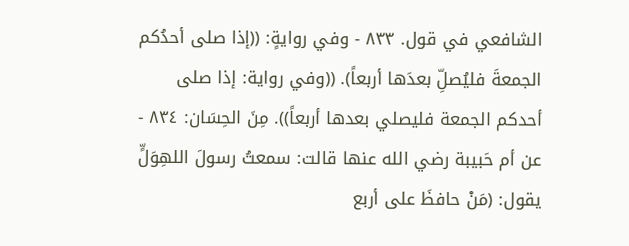الشافعي في قول. ٨٣٣ - وفي روايةٍ: ((إذا صلى أحدُكم الجمعةَ فليُصلِّ بعدَها أربعاً). ((وفي رواية: إذا صلى أحدكم الجمعة فليصلي بعدها أربعاً)). مِنَ الحِسَان: ٨٣٤ - عن أم حَبيبة رضي الله عنها قالت: سمعتُ رسولَ اللهِوَلٍّ يقول: (مَنْ حافظَ على أربع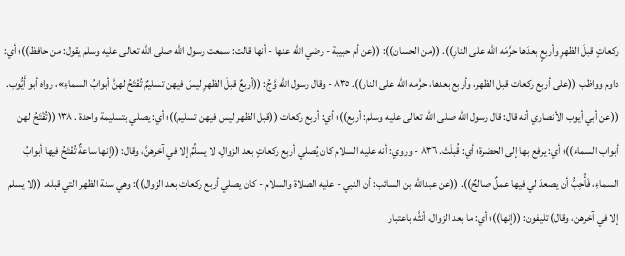ركعاتٍ قبلَ الظهرِ وأربعٍ بعدَها حرَّمَه الله على النارِ)). ((من الحسان)): ((عن أم حبيبة - رضي الله عنها - أنها قالت: سمعت رسول الله صلى الله تعالى عليه وسلم يقول: من حافظ))؛ أي: داوم وواظب ((على أربع ركعات قبل الظهر، وأربع بعدها، حرَّمه الله على النار)). ٨٣٥ - وقال رسول الله وَّجُ: ((أربعٌ قبلَ الظهرِ ليسَ فيهن تسليمٌ تُفْتَحُ لهنَّ أبوابُ السماءِ»، رواه أبو أَيُّوب. ((عن أبي أيوب الأنصاري أنه قال: قال رسول الله صلى الله تعالى عليه وسلم: أربع))؛ أي: أربع ركعات ((قبل الظهر ليس فيهن تسليم))؛ أي: يصلي بتسليمة واحدة . ١٣٨ ((تُفْتَحُ لهن أبواب السماء))؛ أي: يرفع بها إلى الحضرة؛ أي: قُبلَتْ. ٨٣٦ - وروي: أنه عليه السلام كان يُصلي أربع ركعاتٍ بعد الزوالِ، لا يسلِّمُ إلا في آخرهنَّ، وقال: ((إنها ساعةٌ تُفْتَحُ فيها أبوابُ السماءِ، فَأُحِبُّ أن يصعدَ لي فيها عملٌ صالحٌ)). ((عن عبدالله بن السائب: أن النبي - عليه الصلاة والسلام - كان يصلي أربع ركعات بعد الزوال)): وهي سنة الظهر التي قبله. ((لا يسلم إلا في آخرهن، وقال) تليفون: ((إنها))؛ أي: ما بعد الزوال، أنثَّه باعتبار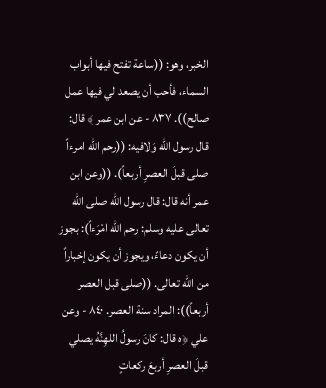الخبر، وهو: ((ساعة تفتح فيها أبواب السماء، فأحب أن يصعد لي فيها عمل صالح)). ٨٣٧ - عن ابن عمر ﴾ قال: قال رسول الله وَلافيه: ((رحم الله امرءاً صلى قبلَ العصرِ أربعاً). ((وعن ابن عمر أنه قال: قال رسول الله صلى الله تعالى عليه وسلم: رحم الله امْرَءاً): بجوز أن يكون دعاءً، ويجوز أن يكون إخباراً من الله تعالى. ((صلى قبل العصر أربعاً)): المراد سنة العصر. ٨٤٠ - وعن علي ﴿ه قال: كانَ رسولُ اللهِنَّهُ يصلي قبلَ العصرِ أربعَ ركعاتٍ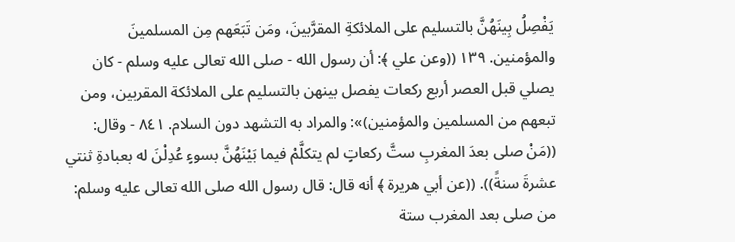يَفْصِلُ بِينَهُنَّ بالتسليم على الملائكةِ المقرَّبينَ، ومَن تَبَعَهم مِن المسلمینَ والمؤمنین. ١٣٩ ((وعن علي ﴾: أن رسول الله - صلى الله تعالى عليه وسلم - كان يصلي قبل العصر أربع ركعات يفصل بينهن بالتسليم على الملائكة المقربين، ومن تبعهم من المسلمين والمؤمنين)»: والمراد به التشهد دون السلام. ٨٤١ - وقال: ((مَنْ صلى بعدَ المغربِ ستَّ ركعاتٍ لم يتكلَّمْ فيما بَيْنَهُنَّ بسوءٍ عُدِلْنَ له بعبادةِ ثنتي عشرةَ سنةً)). ((عن أبي هريرة ﴾ أنه قال: قال رسول الله صلى الله تعالى عليه وسلم: من صلى بعد المغرب ستة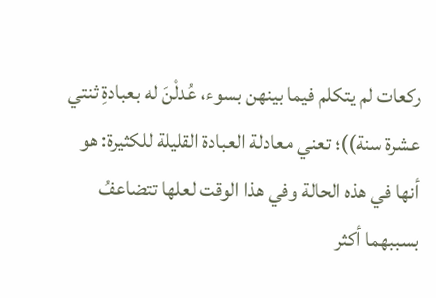ركعات لم يتكلم فيما بينهن بسوء، عُدلْنَ له بعبادةِ ثنتي عشرة سنة))؛ تعني معادلة العبادة القليلة للكثيرة: هو أنها في هذه الحالة وفي هذا الوقت لعلها تتضاعفُ بسببهما أكثر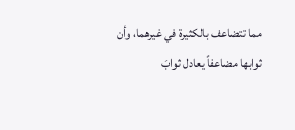مما تتضاعف بالكثيرة في غيرهما، وأن ثوابها مضاعفاً يعادل ثوابَ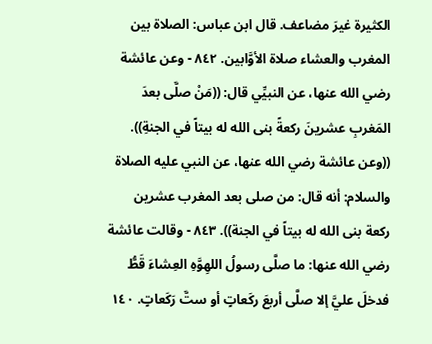الكثيرة غیرَ مضاعف. قال ابن عباس: الصلاة بين المغرب والعشاء صلاة الأوَّابين. ٨٤٢ - وعن عائشة رضي الله عنها، عن النبيِّي قال: ((مَنْ صلَّى بعدَ المَغربِ عشرينَ ركعةً بنى الله له بيتاً في الجنةِ)). ((وعن عائشة رضي الله عنها، عن النبي عليه الصلاة والسلام: أنه قال: من صلى بعد المغرب عشرين ركعة بنى الله له بيتاً في الجنة)). ٨٤٣ - وقالت عائشة رضي الله عنها: ما صلَّى رسولُ اللهِوَّهِ العِشاءَ قَطُّ فدخلَ عليَّ إلا صلَّى أربعَ ركَعاتٍ أو ستَّ رَكَعاتٍ. ١٤٠